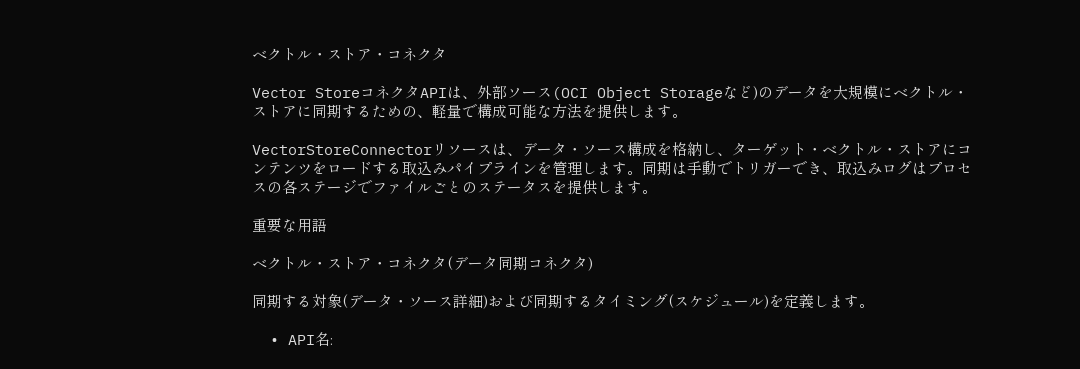ベクトル・ストア・コネクタ

Vector StoreコネクタAPIは、外部ソース(OCI Object Storageなど)のデータを大規模にベクトル・ストアに同期するための、軽量で構成可能な方法を提供します。

VectorStoreConnectorリソースは、データ・ソース構成を格納し、ターゲット・ベクトル・ストアにコンテンツをロードする取込みパイプラインを管理します。同期は手動でトリガーでき、取込みログはプロセスの各ステージでファイルごとのステータスを提供します。

重要な用語

ベクトル・ストア・コネクタ(データ同期コネクタ)

同期する対象(データ・ソース詳細)および同期するタイミング(スケジュール)を定義します。

  • API名: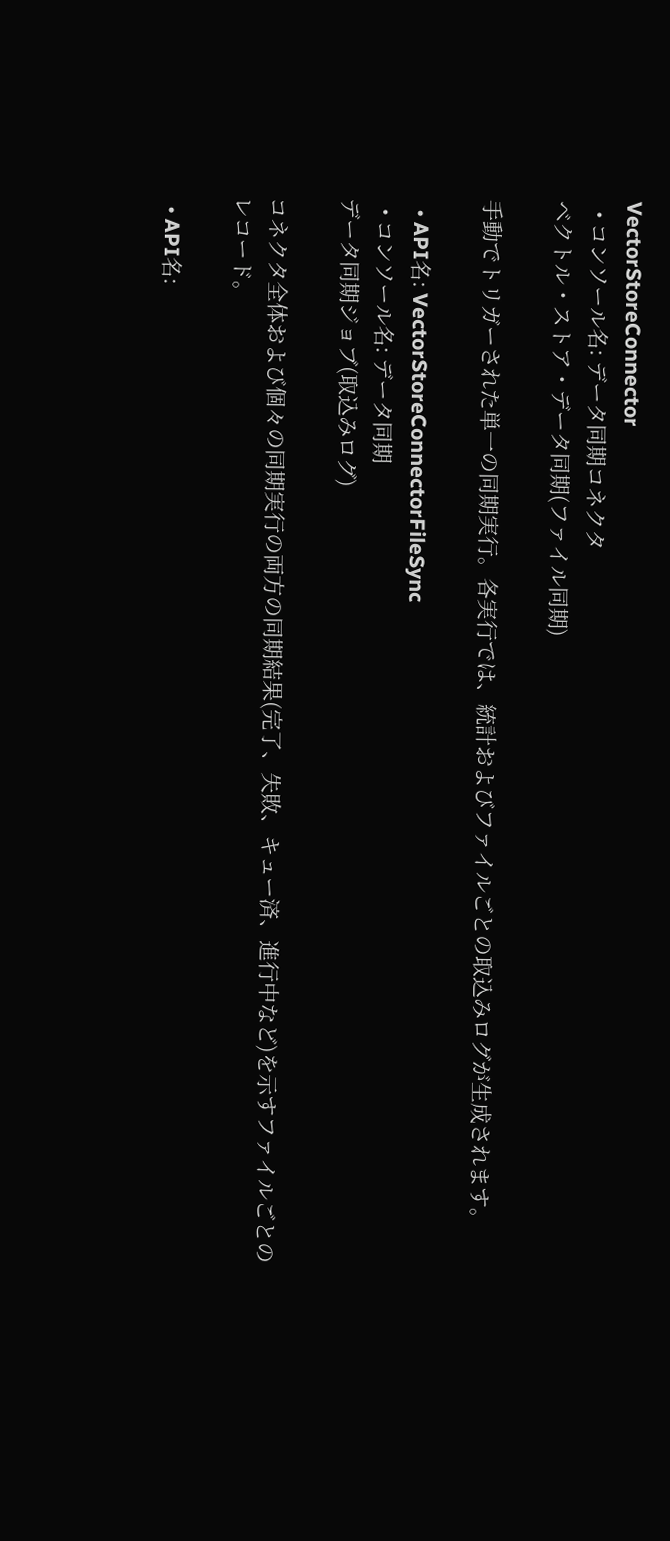VectorStoreConnector
  • コンソール名: データ同期コネクタ
ベクトル・ストア・データ同期(ファイル同期)

手動でトリガーされた単一の同期実行。各実行では、統計およびファイルごとの取込みログが生成されます。

  • API名: VectorStoreConnectorFileSync
  • コンソール名: データ同期
データ同期ジョブ(取込みログ)

コネクタ全体および個々の同期実行の両方の同期結果(完了、失敗、キュー済、進行中など)を示すファイルごとのレコード。

  • API名: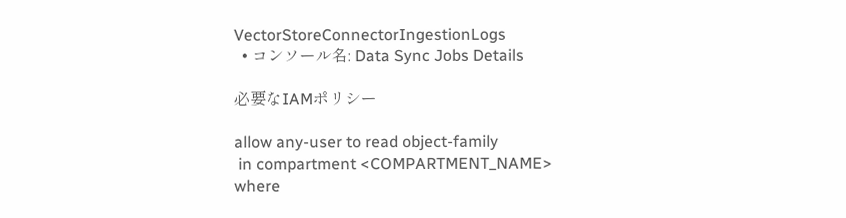VectorStoreConnectorIngestionLogs
  • コンソール名: Data Sync Jobs Details

必要なIAMポリシー

allow any-user to read object-family
 in compartment <COMPARTMENT_NAME>
where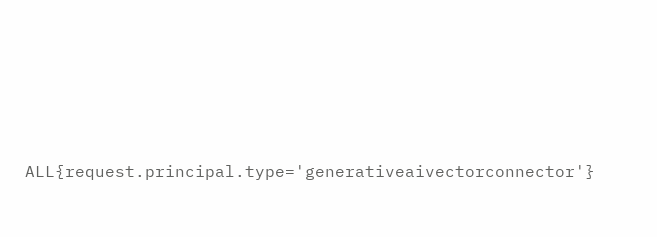ALL{request.principal.type='generativeaivectorconnector'}